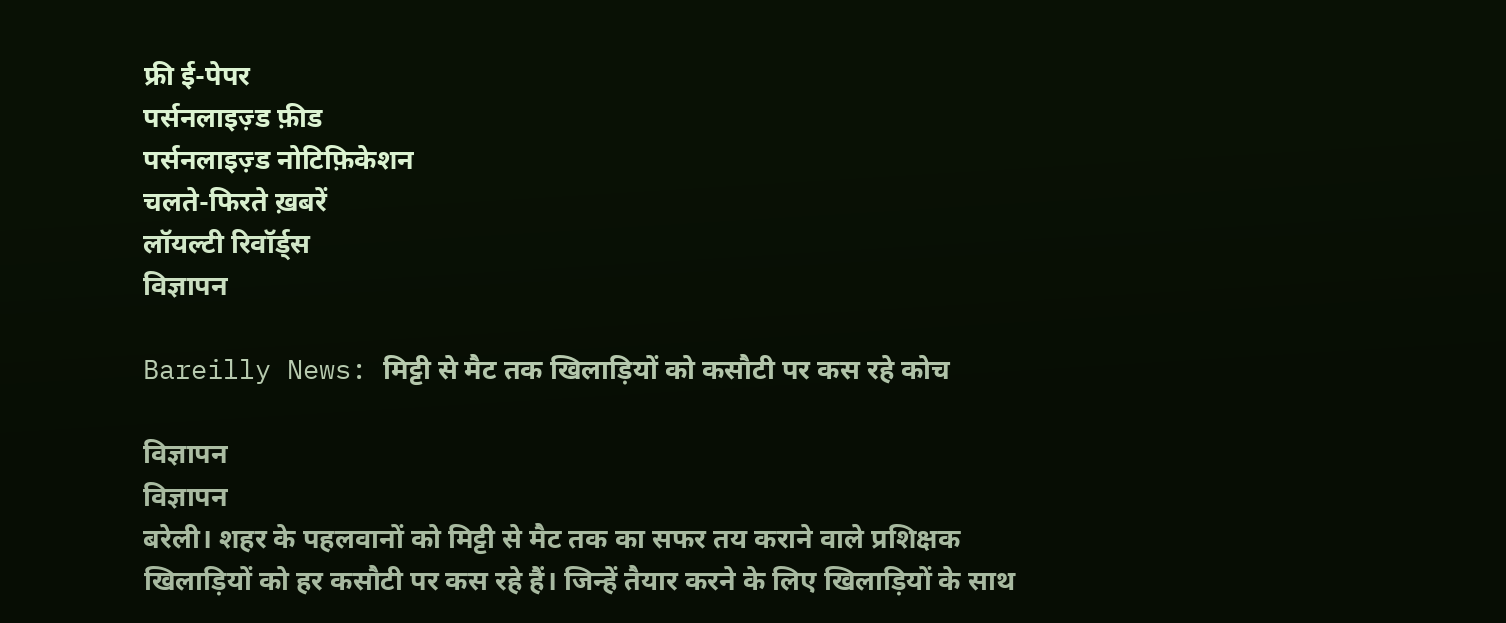फ्री ई-पेपर
पर्सनलाइज़्ड फ़ीड
पर्सनलाइज़्ड नोटिफ़िकेशन
चलते-फिरते ख़बरें
लॉयल्टी रिवॉर्ड्स
विज्ञापन

Bareilly News: मिट्टी से मैट तक खिलाड़ियों को कसौटी पर कस रहे कोच

विज्ञापन
विज्ञापन
बरेली। शहर के पहलवानों को मिट्टी से मैट तक का सफर तय कराने वाले प्रशिक्षक खिलाड़ियों को हर कसौटी पर कस रहे हैं। जिन्हें तैयार करने के लिए खिलाड़ियों के साथ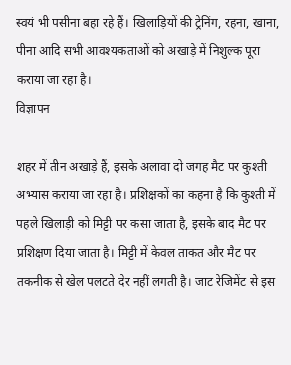स्वयं भी पसीना बहा रहे हैं। खिलाड़ियों की ट्रेनिंग, रहना, खाना, पीना आदि सभी आवश्यकताओं को अखाड़े में निशुल्क पूरा कराया जा रहा है।
विज्ञापन

शहर में तीन अखाड़े हैं, इसके अलावा दो जगह मैट पर कुश्ती अभ्यास कराया जा रहा है। प्रशिक्षकों का कहना है कि कुश्ती में पहले खिलाड़ी को मिट्टी पर कसा जाता है, इसके बाद मैट पर प्रशिक्षण दिया जाता है। मिट्टी में केवल ताकत और मैट पर तकनीक से खेल पलटते देर नहीं लगती है। जाट रेजिमेंट से इस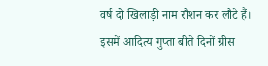वर्ष दो खिलाड़ी नाम रौशन कर लौटे हैं। इसमें आदित्य गुप्ता बीते दिनों ग्रीस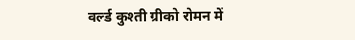वर्ल्ड कुश्ती ग्रीको रोमन में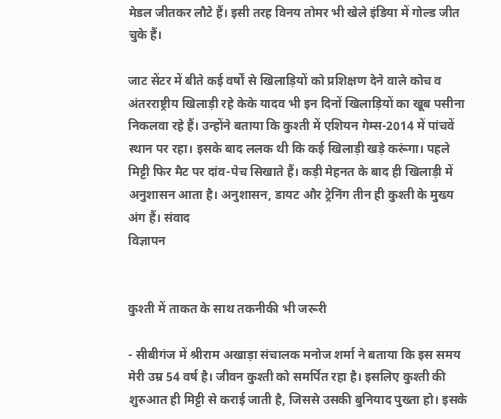मेडल जीतकर लौटे हैं। इसी तरह विनय तोमर भी खेले इंडिया में गोल्ड जीत चुके हैं।

जाट सेंटर में बीते कई वर्षों से खिलाड़ियों को प्रशिक्षण देने वाले कोच व अंतरराष्ट्रीय खिलाड़ी रहे केके यादव भी इन दिनों खिलाड़ियों का खूब पसीना निकलवा रहे हैं। उन्होंने बताया कि कुश्ती में एशियन गेम्स-2014 में पांचवें स्थान पर रहा। इसके बाद ललक थी कि कई खिलाड़ी खड़े करूंगा। पहले मिट्टी फिर मैट पर दांव-पेच सिखाते हैं। कड़ी मेहनत के बाद ही खिलाड़ी में अनुशासन आता है। अनुशासन, डायट और ट्रेनिंग तीन ही कुश्ती के मुख्य अंग हैं। संवाद
विज्ञापन


कुश्ती में ताकत के साथ तकनीकी भी जरूरी

- सीबीगंज में श्रीराम अखाड़ा संचालक मनोज शर्मा ने बताया कि इस समय मेरी उम्र 54 वर्ष है। जीवन कुश्ती को समर्पित रहा है। इसलिए कुश्ती की शुरुआत ही मिट्टी से कराई जाती है, जिससे उसकी बुनियाद पुख्ता हो। इसके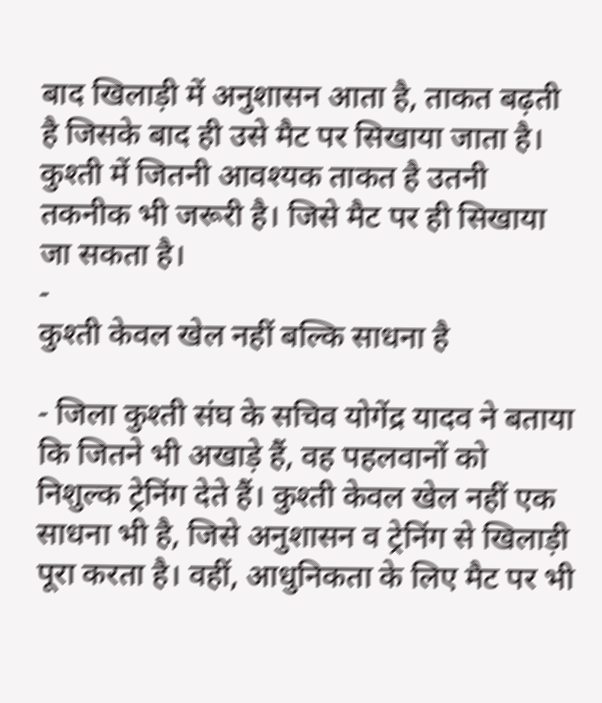बाद खिलाड़ी में अनुशासन आता है, ताकत बढ़ती है जिसके बाद ही उसे मैट पर सिखाया जाता है। कुश्ती में जितनी आवश्यक ताकत है उतनी तकनीक भी जरूरी है। जिसे मैट पर ही सिखाया जा सकता है।
-
कुश्ती केवल खेल नहीं बल्कि साधना है

- जिला कुश्ती संघ के सचिव योगेंद्र यादव ने बताया कि जितने भी अखाड़े हैं, वह पहलवानों को निशुल्क ट्रेनिंग देते हैं। कुश्ती केवल खेल नहीं एक साधना भी है, जिसे अनुशासन व ट्रेनिंग से खिलाड़ी पूरा करता है। वहीं, आधुनिकता के लिए मैट पर भी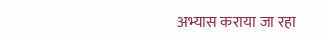अभ्यास कराया जा रहा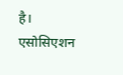है। एसोसिएशन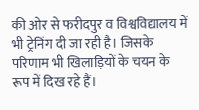की ओर से फरीदपुर व विश्वविद्यालय में भी ट्रेनिंग दी जा रही है। जिसके परिणाम भी खिलाड़ियों के चयन के रूप में दिख रहे हैं।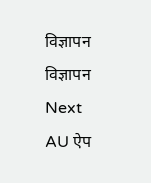विज्ञापन
विज्ञापन
Next
AU ऐप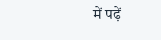में पढ़ें